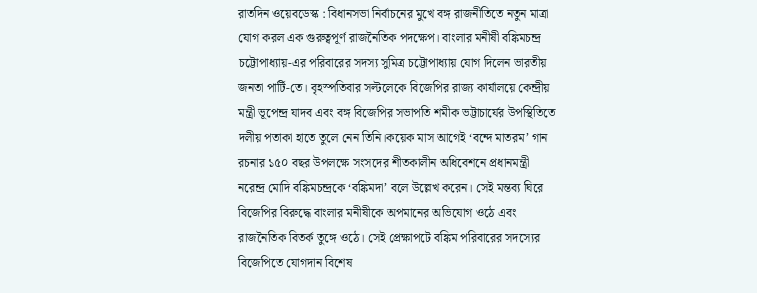রাতদিন ওয়েবডেস্ক : বিধানসভা নির্বাচনের মুখে বঙ্গ রাজনীতিতে নতুন মাত্রা যোগ করল এক গুরুত্বপূর্ণ রাজনৈতিক পদক্ষেপ। বাংলার মনীষী বঙ্কিমচন্দ্র চট্টোপাধ্যায়-এর পরিবারের সদস্য সুমিত্র চট্টোপাধ্যায় যোগ দিলেন ভারতীয় জনতা পার্টি-তে। বৃহস্পতিবার সল্টলেকে বিজেপির রাজ্য কার্যালয়ে কেন্দ্রীয় মন্ত্রী ভূপেন্দ্র যাদব এবং বঙ্গ বিজেপির সভাপতি শমীক ভট্টাচার্যের উপস্থিতিতে দলীয় পতাকা হাতে তুলে নেন তিনি।কয়েক মাস আগেই ‘বন্দে মাতরম’ গান রচনার ১৫০ বছর উপলক্ষে সংসদের শীতকালীন অধিবেশনে প্রধানমন্ত্রী নরেন্দ্র মোদি বঙ্কিমচন্দ্রকে ‘বঙ্কিমদা’ বলে উল্লেখ করেন। সেই মন্তব্য ঘিরে বিজেপির বিরুদ্ধে বাংলার মনীষীকে অপমানের অভিযোগ ওঠে এবং রাজনৈতিক বিতর্ক তুঙ্গে ওঠে। সেই প্রেক্ষাপটে বঙ্কিম পরিবারের সদস্যের বিজেপিতে যোগদান বিশেষ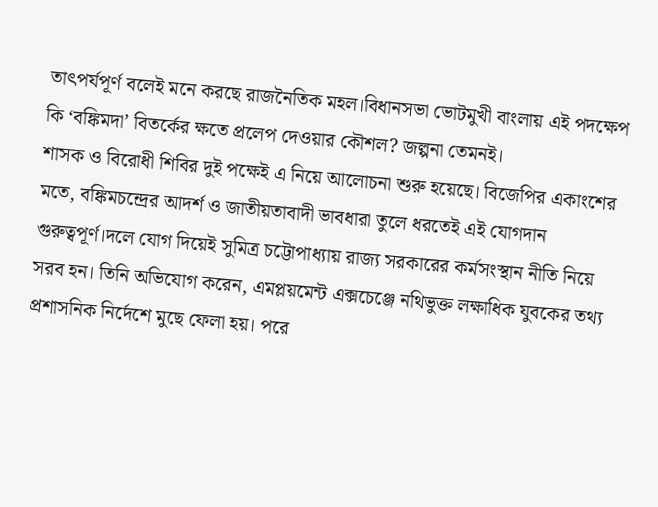তাৎপর্যপূর্ণ বলেই মনে করছে রাজনৈতিক মহল।বিধানসভা ভোটমুখী বাংলায় এই পদক্ষেপ কি ‘বঙ্কিমদা’ বিতর্কের ক্ষতে প্রলেপ দেওয়ার কৌশল? জল্পনা তেমনই।
শাসক ও বিরোধী শিবির দুই পক্ষেই এ নিয়ে আলোচনা শুরু হয়েছে। বিজেপির একাংশের মতে, বঙ্কিমচন্দ্রের আদর্শ ও জাতীয়তাবাদী ভাবধারা তুলে ধরতেই এই যোগদান গুরুত্বপূর্ণ।দলে যোগ দিয়েই সুমিত্র চট্টোপাধ্যায় রাজ্য সরকারের কর্মসংস্থান নীতি নিয়ে সরব হন। তিনি অভিযোগ করেন, এমপ্লয়মেন্ট এক্সচেঞ্জে নথিভুক্ত লক্ষাধিক যুবকের তথ্য প্রশাসনিক নির্দেশে মুছে ফেলা হয়। পরে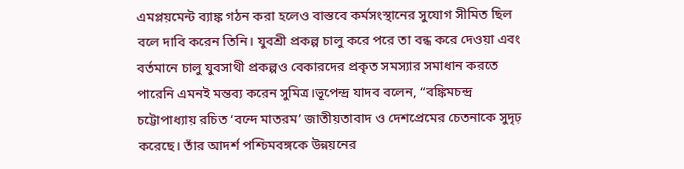এমপ্লয়মেন্ট ব্যাঙ্ক গঠন করা হলেও বাস্তবে কর্মসংস্থানের সুযোগ সীমিত ছিল বলে দাবি করেন তিনি। যুবশ্রী প্রকল্প চালু করে পরে তা বন্ধ করে দেওয়া এবং বর্তমানে চালু যুবসাথী প্রকল্পও বেকারদের প্রকৃত সমস্যার সমাধান করতে পারেনি এমনই মন্তব্য করেন সুমিত্র।ভূপেন্দ্র যাদব বলেন, “বঙ্কিমচন্দ্র চট্টোপাধ্যায় রচিত ‘বন্দে মাতরম’ জাতীয়তাবাদ ও দেশপ্রেমের চেতনাকে সুদৃঢ় করেছে। তাঁর আদর্শ পশ্চিমবঙ্গকে উন্নয়নের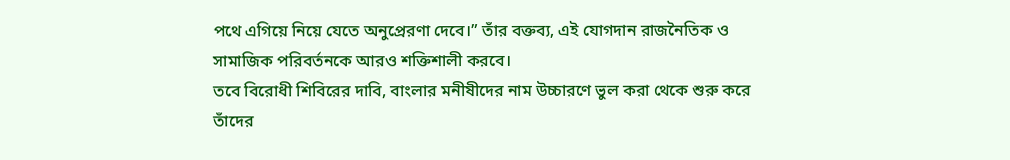পথে এগিয়ে নিয়ে যেতে অনুপ্রেরণা দেবে।” তাঁর বক্তব্য, এই যোগদান রাজনৈতিক ও সামাজিক পরিবর্তনকে আরও শক্তিশালী করবে।
তবে বিরোধী শিবিরের দাবি, বাংলার মনীষীদের নাম উচ্চারণে ভুল করা থেকে শুরু করে তাঁদের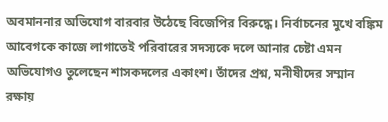অবমাননার অভিযোগ বারবার উঠেছে বিজেপির বিরুদ্ধে। নির্বাচনের মুখে বঙ্কিম আবেগকে কাজে লাগাতেই পরিবারের সদস্যকে দলে আনার চেষ্টা এমন অভিযোগও তুলেছেন শাসকদলের একাংশ। তাঁদের প্রশ্ন, মনীষীদের সম্মান রক্ষায়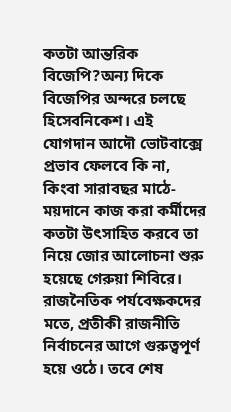কতটা আন্তরিক বিজেপি?অন্য দিকে বিজেপির অন্দরে চলছে হিসেবনিকেশ। এই যোগদান আদৌ ভোটবাক্সে প্রভাব ফেলবে কি না, কিংবা সারাবছর মাঠে-ময়দানে কাজ করা কর্মীদের কতটা উৎসাহিত করবে তা নিয়ে জোর আলোচনা শুরু হয়েছে গেরুয়া শিবিরে। রাজনৈতিক পর্যবেক্ষকদের মতে, প্রতীকী রাজনীতি নির্বাচনের আগে গুরুত্বপূর্ণ হয়ে ওঠে। তবে শেষ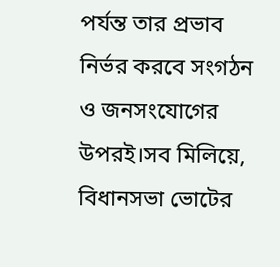পর্যন্ত তার প্রভাব নির্ভর করবে সংগঠন ও জনসংযোগের উপরই।সব মিলিয়ে, বিধানসভা ভোটের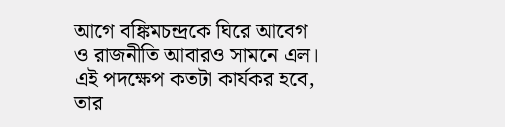আগে বঙ্কিমচন্দ্রকে ঘিরে আবেগ ও রাজনীতি আবারও সামনে এল। এই পদক্ষেপ কতটা কার্যকর হবে, তার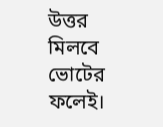উত্তর মিলবে ভোটের ফলেই।